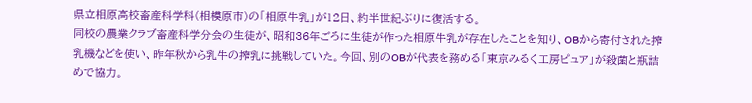県立相原高校畜産科学科(相模原市)の「相原牛乳」が12日、約半世紀ぶりに復活する。
同校の農業クラブ畜産科学分会の生徒が、昭和36年ごろに生徒が作った相原牛乳が存在したことを知り、OBから寄付された搾乳機などを使い、昨年秋から乳牛の搾乳に挑戦していた。今回、別のOBが代表を務める「東京みるく工房ピュア」が殺菌と瓶詰めで協力。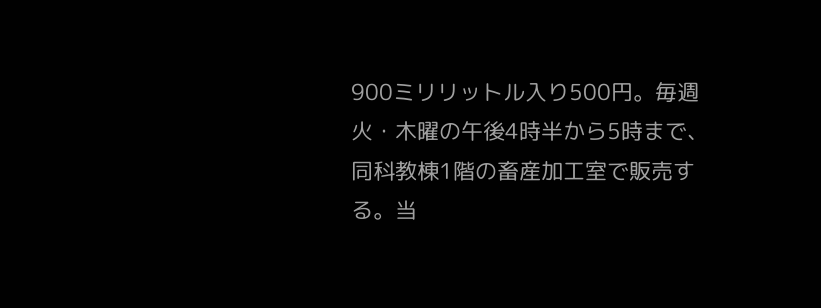900ミリリットル入り500円。毎週火・木曜の午後4時半から5時まで、同科教棟1階の畜産加工室で販売する。当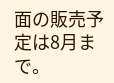面の販売予定は8月まで。